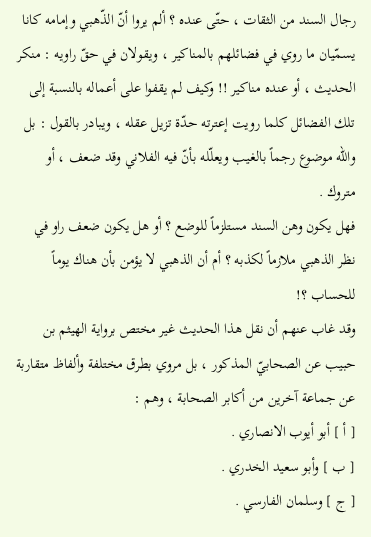رجال السند من الثقات ، حتّى عنده ؟ ألم يروا أنّ الذّهبي وإمامه كانا يسمّيان ما روي في فضائلهم بالمناكير ، ويقولان في حقّ راويه : منكر الحديث ، أو عنده مناكير !! وكيف لم يقفوا على أعماله بالنسبة إلى تلك الفضائل كلما رويت إعترته حدّة تزيل عقله ، ويبادر بالقول : بل والله موضوع رجماً بالغيب ويعلّله بأنّ فيه الفلاني وقد ضعف ، أو متروك .
فهل يكون وهن السند مستلزماً للوضع ؟ أو هل يكون ضعف راو في نظر الذهبي ملازماً لكذبه ؟ أم أن الذهبي لا يؤمن بأن هناك يوماً للحساب ؟!
وقد غاب عنهم أن نقل هذا الحديث غير مختص برواية الهيثم بن حبيب عن الصحابيّ المذكور ، بل مروي بطرق مختلفة وألفاظ متقاربة عن جماعة آخرين من أكابر الصحابة ، وهم :
[ أ ] أبو أيوب الانصاري .
[ ب ] وأبو سعيد الخدري .
[ ج ] وسلمان الفارسي .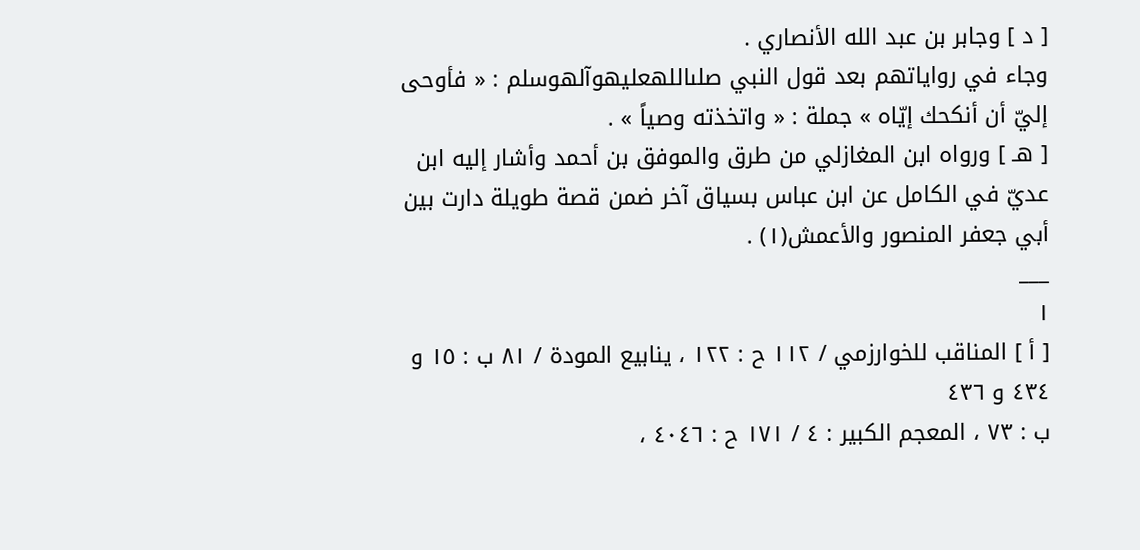[ د ] وجابر بن عبد الله الأنصاري .
وجاء في رواياتهم بعد قول النبي صلىاللهعليهوآلهوسلم : « فأوحى إليّ أن أنكحك إيّاه » جملة : « واتخذته وصياً » .
[ هـ ] ورواه ابن المغازلي من طرق والموفق بن أحمد وأشار إليه ابن عديّ في الكامل عن ابن عباس بسياق آخر ضمن قصة طويلة دارت بين أبي جعفر المنصور والأعمش(١) .
___
١
[ أ ] المناقب للخوارزمي / ١١٢ ح : ١٢٢ ، ينابيع المودة / ٨١ ب : ١٥ و ٤٣٤ و ٤٣٦
ب : ٧٣ ، المعجم الكبير : ٤ / ١٧١ ح : ٤٠٤٦ ،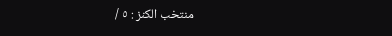منتخب الكنز : ٥ /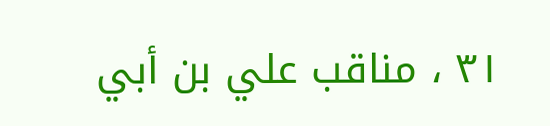٣١ ، مناقب علي بن أبي